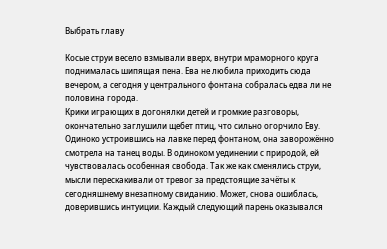Выбрать главу

Косые струи весело взмывали вверх, внутри мраморного круга поднималась шипящая пена. Ева не любила приходить сюда вечером, а сегодня у центрального фонтана собралась едва ли не половина города.
Крики играющих в догонялки детей и громкие разговоры, окончательно заглушили щебет птиц, что сильно огорчило Еву. Одиноко устроившись на лавке перед фонтаном, она заворожённо смотрела на танец воды. В одиноком уединении с природой, ей чувствовалась особенная свобода. Так же как сменялись струи, мысли перескакивали от тревог за предстоящие зачёты к сегодняшнему внезапному свиданию. Может, снова ошиблась, доверившись интуиции. Каждый следующий парень оказывался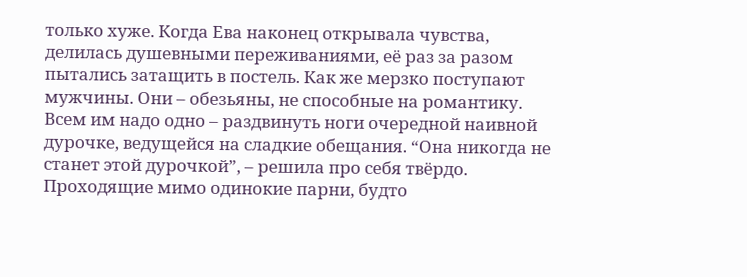только хуже. Когда Ева наконец открывала чувства, делилась душевными переживаниями, её раз за разом пытались затащить в постель. Как же мерзко поступают мужчины. Они – обезьяны, не способные на романтику. Всем им надо одно – раздвинуть ноги очередной наивной дурочке, ведущейся на сладкие обещания. “Она никогда не станет этой дурочкой”, – решила про себя твёрдо.
Проходящие мимо одинокие парни, будто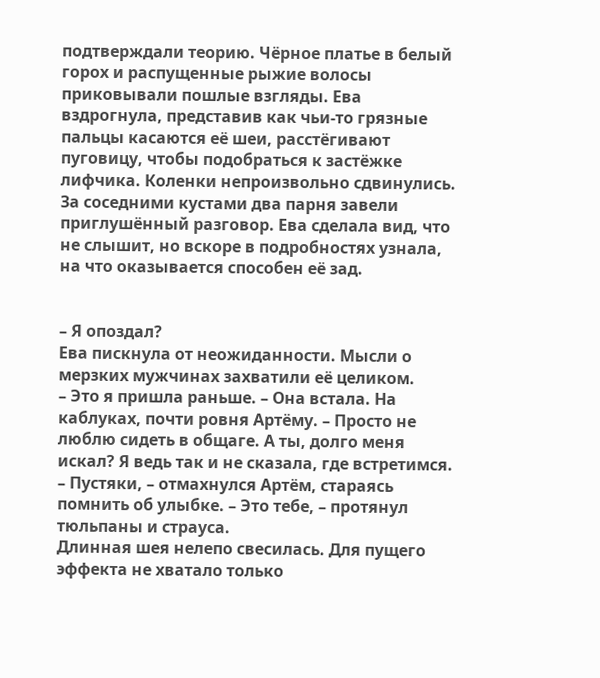подтверждали теорию. Чёрное платье в белый горох и распущенные рыжие волосы приковывали пошлые взгляды. Ева вздрогнула, представив как чьи-то грязные пальцы касаются её шеи, расстёгивают пуговицу, чтобы подобраться к застёжке лифчика. Коленки непроизвольно сдвинулись.
За соседними кустами два парня завели приглушённый разговор. Ева сделала вид, что не слышит, но вскоре в подробностях узнала, на что оказывается способен её зад.


– Я опоздал?
Ева пискнула от неожиданности. Мысли о мерзких мужчинах захватили её целиком.
– Это я пришла раньше. – Она встала. На каблуках, почти ровня Артёму. – Просто не люблю сидеть в общаге. А ты, долго меня искал? Я ведь так и не сказала, где встретимся.
– Пустяки, – отмахнулся Артём, стараясь помнить об улыбке. – Это тебе, – протянул тюльпаны и страуса.
Длинная шея нелепо свесилась. Для пущего эффекта не хватало только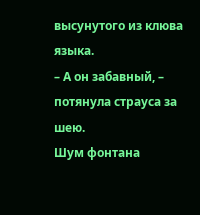высунутого из клюва языка.
– А он забавный, – потянула страуса за шею.
Шум фонтана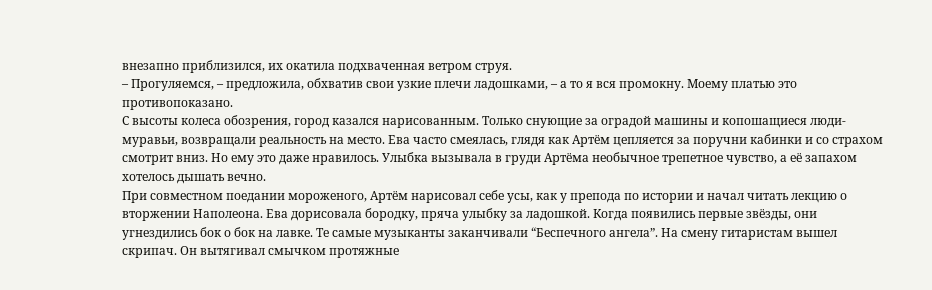внезапно приблизился, их окатила подхваченная ветром струя.
– Прогуляемся, – предложила, обхватив свои узкие плечи ладошками, – а то я вся промокну. Моему платью это противопоказано.
С высоты колеса обозрения, город казался нарисованным. Только снующие за оградой машины и копошащиеся люди-муравьи, возвращали реальность на место. Ева часто смеялась, глядя как Артём цепляется за поручни кабинки и со страхом смотрит вниз. Но ему это даже нравилось. Улыбка вызывала в груди Артёма необычное трепетное чувство, а её запахом хотелось дышать вечно.
При совместном поедании мороженого, Артём нарисовал себе усы, как у препода по истории и начал читать лекцию о вторжении Наполеона. Ева дорисовала бородку, пряча улыбку за ладошкой. Когда появились первые звёзды, они угнездились бок о бок на лавке. Те самые музыканты заканчивали “Беспечного ангела”. На смену гитаристам вышел скрипач. Он вытягивал смычком протяжные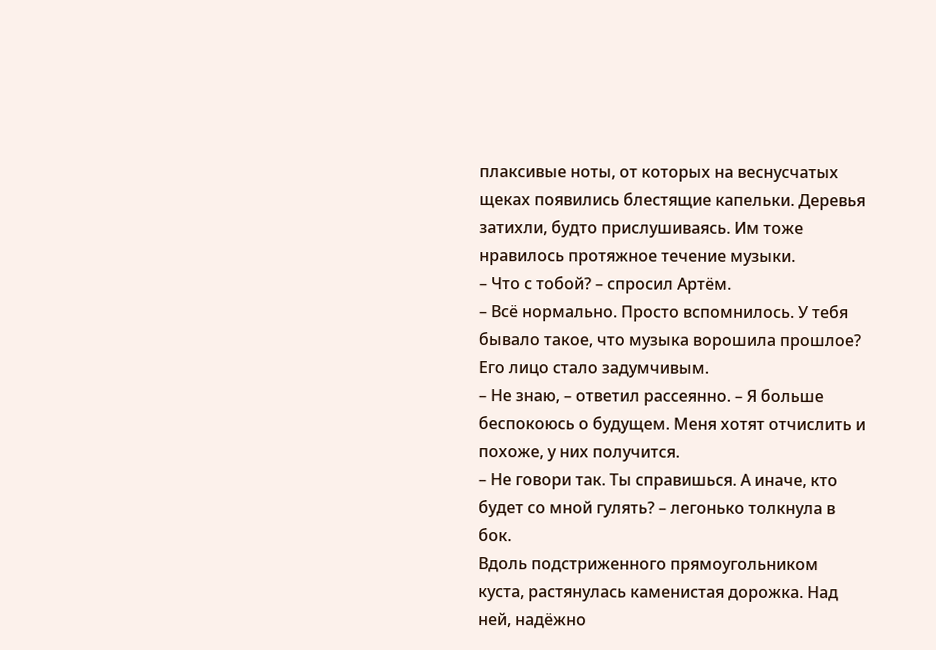плаксивые ноты, от которых на веснусчатых щеках появились блестящие капельки. Деревья затихли, будто прислушиваясь. Им тоже нравилось протяжное течение музыки.
– Что с тобой? – спросил Артём.
– Всё нормально. Просто вспомнилось. У тебя бывало такое, что музыка ворошила прошлое?
Его лицо стало задумчивым.
– Не знаю, – ответил рассеянно. – Я больше беспокоюсь о будущем. Меня хотят отчислить и похоже, у них получится.
– Не говори так. Ты справишься. А иначе, кто будет со мной гулять? – легонько толкнула в бок.
Вдоль подстриженного прямоугольником куста, растянулась каменистая дорожка. Над ней, надёжно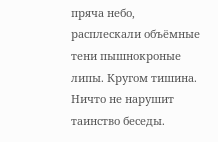пряча небо, расплескали объёмные тени пышнокроные липы. Кругом тишина. Ничто не нарушит таинство беседы.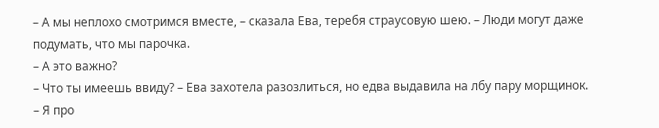– А мы неплохо смотримся вместе, – сказала Ева, теребя страусовую шею. – Люди могут даже подумать, что мы парочка.
– А это важно?
– Что ты имеешь ввиду? – Ева захотела разозлиться, но едва выдавила на лбу пару морщинок.
– Я про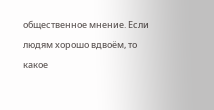общественное мнение. Если людям хорошо вдвоём, то какое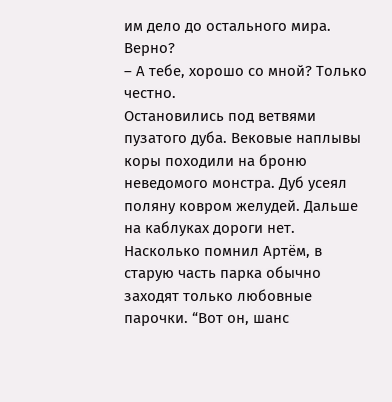им дело до остального мира. Верно?
– А тебе, хорошо со мной? Только честно.
Остановились под ветвями пузатого дуба. Вековые наплывы коры походили на броню неведомого монстра. Дуб усеял поляну ковром желудей. Дальше на каблуках дороги нет. Насколько помнил Артём, в старую часть парка обычно заходят только любовные парочки. “Вот он, шанс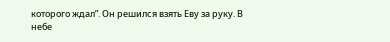которого ждал”. Он решился взять Еву за руку. В небе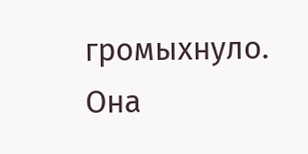громыхнуло. Она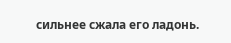сильнее сжала его ладонь.